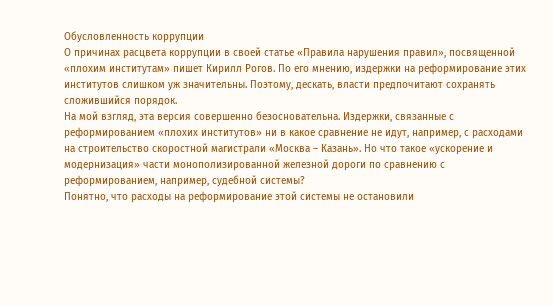Обусловленность коррупции
О причинах расцвета коррупции в своей статье «Правила нарушения правил», посвященной «плохим институтам» пишет Кирилл Рогов. По его мнению, издержки на реформирование этих институтов слишком уж значительны. Поэтому, дескать, власти предпочитают сохранять сложившийся порядок.
На мой взгляд, эта версия совершенно безосновательна. Издержки, связанные с реформированием «плохих институтов» ни в какое сравнение не идут, например, с расходами на строительство скоростной магистрали «Москва – Казань». Но что такое «ускорение и модернизация» части монополизированной железной дороги по сравнению с реформированием, например, судебной системы?
Понятно, что расходы на реформирование этой системы не остановили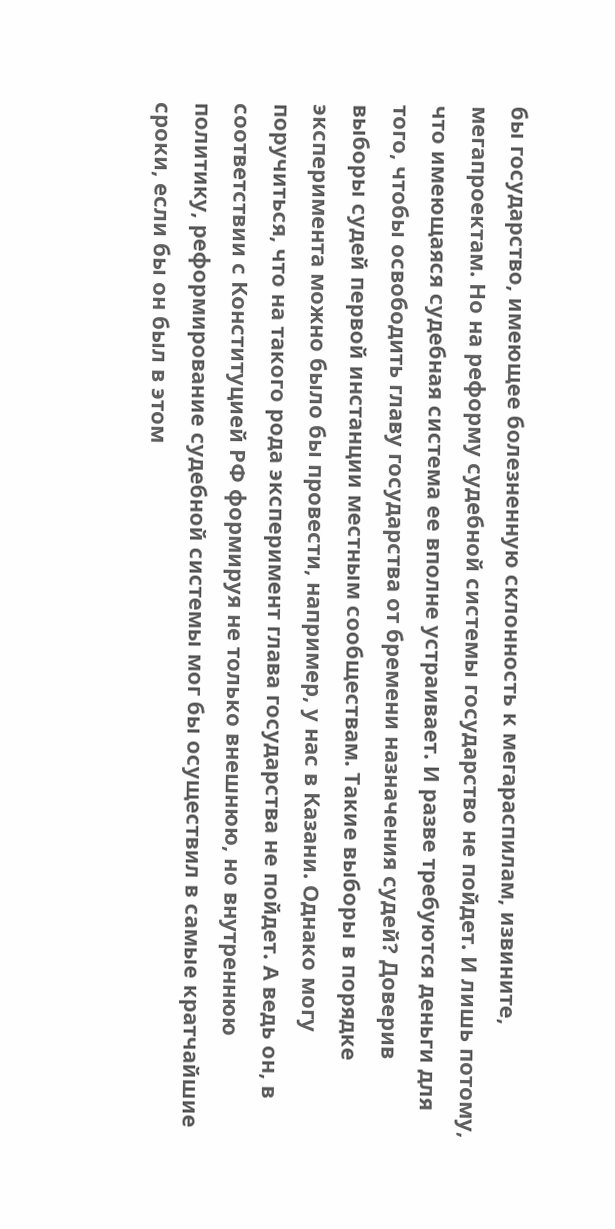бы государство, имеющее болезненную склонность к мегараспилам, извините, мегапроектам. Но на реформу судебной системы государство не пойдет. И лишь потому, что имеющаяся судебная система ее вполне устраивает. И разве требуются деньги для того, чтобы освободить главу государства от бремени назначения судей? Доверив выборы судей первой инстанции местным сообществам. Такие выборы в порядке эксперимента можно было бы провести, например, у нас в Казани. Однако могу поручиться, что на такого рода эксперимент глава государства не пойдет. А ведь он, в соответствии с Конституцией РФ формируя не только внешнюю, но внутреннюю политику, реформирование судебной системы мог бы осуществил в самые кратчайшие сроки, если бы он был в этом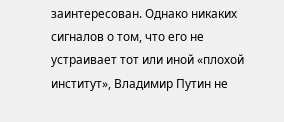заинтересован. Однако никаких сигналов о том, что его не устраивает тот или иной «плохой институт», Владимир Путин не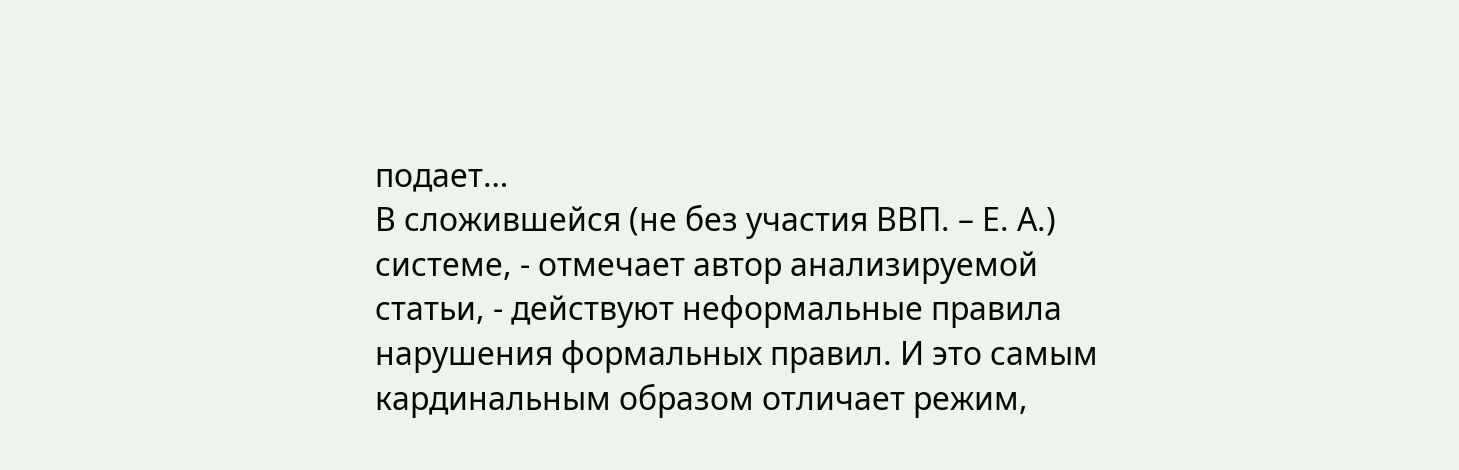подает…
В сложившейся (не без участия ВВП. – Е. А.) системе, - отмечает автор анализируемой статьи, - действуют неформальные правила нарушения формальных правил. И это самым кардинальным образом отличает режим,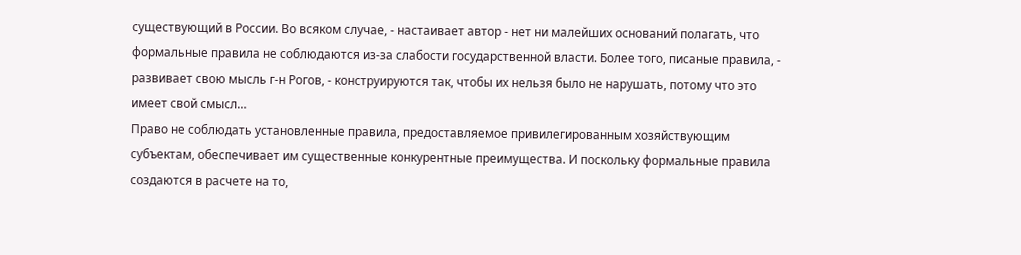существующий в России. Во всяком случае, - настаивает автор - нет ни малейших оснований полагать, что формальные правила не соблюдаются из-за слабости государственной власти. Более того, писаные правила, - развивает свою мысль г-н Рогов, - конструируются так, чтобы их нельзя было не нарушать, потому что это имеет свой смысл…
Право не соблюдать установленные правила, предоставляемое привилегированным хозяйствующим субъектам, обеспечивает им существенные конкурентные преимущества. И поскольку формальные правила создаются в расчете на то,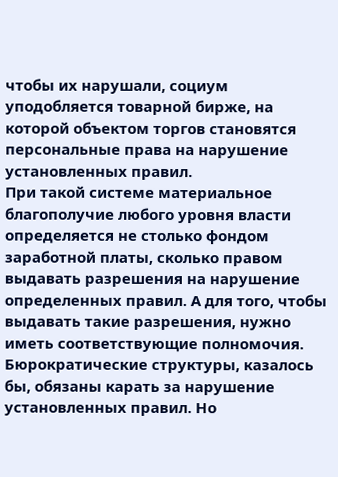чтобы их нарушали, социум уподобляется товарной бирже, на которой объектом торгов становятся персональные права на нарушение установленных правил.
При такой системе материальное благополучие любого уровня власти определяется не столько фондом заработной платы, сколько правом выдавать разрешения на нарушение определенных правил. А для того, чтобы выдавать такие разрешения, нужно иметь соответствующие полномочия.
Бюрократические структуры, казалось бы, обязаны карать за нарушение установленных правил. Но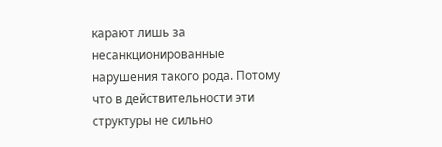карают лишь за несанкционированные нарушения такого рода. Потому что в действительности эти структуры не сильно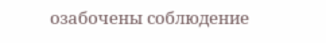озабочены соблюдение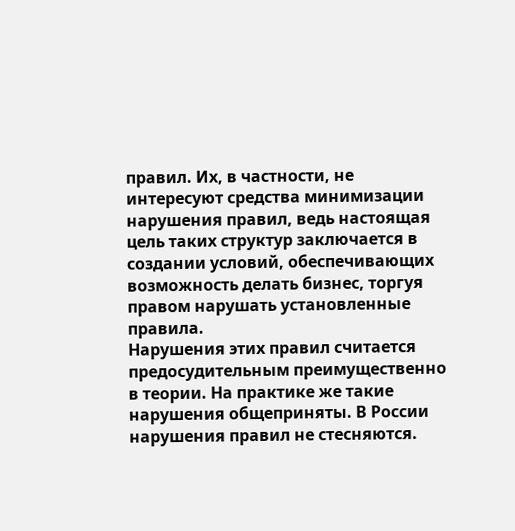правил. Их, в частности, не интересуют средства минимизации нарушения правил, ведь настоящая цель таких структур заключается в создании условий, обеспечивающих возможность делать бизнес, торгуя правом нарушать установленные правила.
Нарушения этих правил считается предосудительным преимущественно в теории. На практике же такие нарушения общеприняты. В России нарушения правил не стесняются.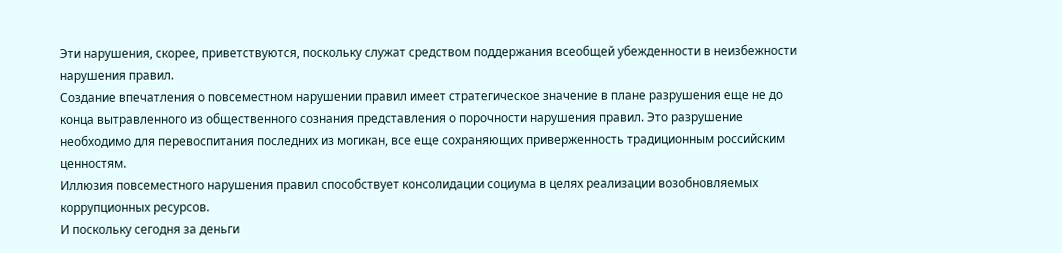Эти нарушения, скорее, приветствуются, поскольку служат средством поддержания всеобщей убежденности в неизбежности нарушения правил.
Создание впечатления о повсеместном нарушении правил имеет стратегическое значение в плане разрушения еще не до конца вытравленного из общественного сознания представления о порочности нарушения правил. Это разрушение необходимо для перевоспитания последних из могикан, все еще сохраняющих приверженность традиционным российским ценностям.
Иллюзия повсеместного нарушения правил способствует консолидации социума в целях реализации возобновляемых коррупционных ресурсов.
И поскольку сегодня за деньги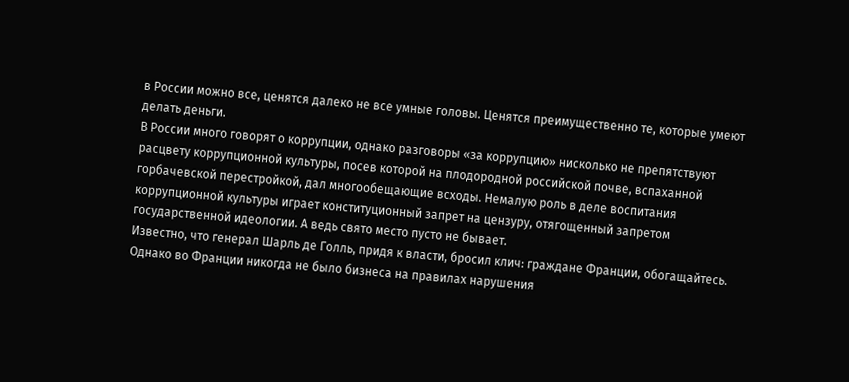в России можно все, ценятся далеко не все умные головы. Ценятся преимущественно те, которые умеют делать деньги.
В России много говорят о коррупции, однако разговоры «за коррупцию» нисколько не препятствуют расцвету коррупционной культуры, посев которой на плодородной российской почве, вспаханной горбачевской перестройкой, дал многообещающие всходы. Немалую роль в деле воспитания коррупционной культуры играет конституционный запрет на цензуру, отягощенный запретом государственной идеологии. А ведь свято место пусто не бывает.
Известно, что генерал Шарль де Голль, придя к власти, бросил клич: граждане Франции, обогащайтесь. Однако во Франции никогда не было бизнеса на правилах нарушения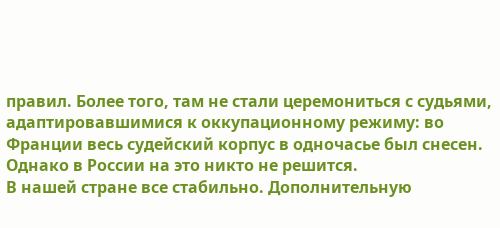правил. Более того, там не стали церемониться с судьями, адаптировавшимися к оккупационному режиму: во Франции весь судейский корпус в одночасье был снесен. Однако в России на это никто не решится.
В нашей стране все стабильно. Дополнительную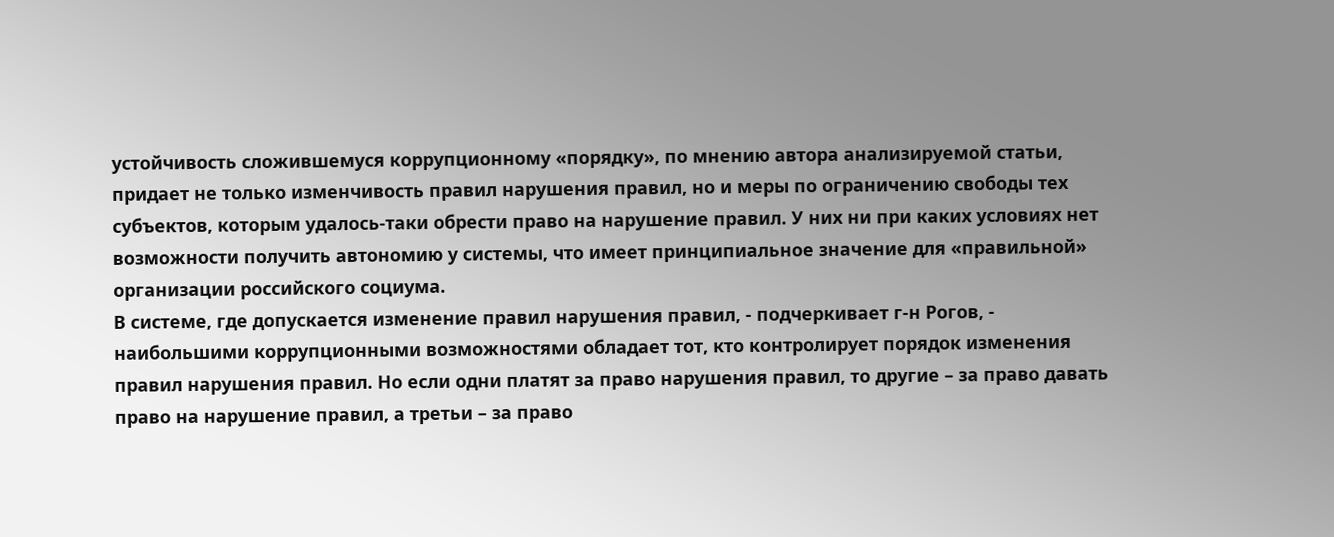устойчивость сложившемуся коррупционному «порядку», по мнению автора анализируемой статьи, придает не только изменчивость правил нарушения правил, но и меры по ограничению свободы тех субъектов, которым удалось-таки обрести право на нарушение правил. У них ни при каких условиях нет возможности получить автономию у системы, что имеет принципиальное значение для «правильной» организации российского социума.
В системе, где допускается изменение правил нарушения правил, - подчеркивает г-н Рогов, - наибольшими коррупционными возможностями обладает тот, кто контролирует порядок изменения правил нарушения правил. Но если одни платят за право нарушения правил, то другие – за право давать право на нарушение правил, а третьи – за право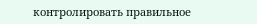контролировать правильное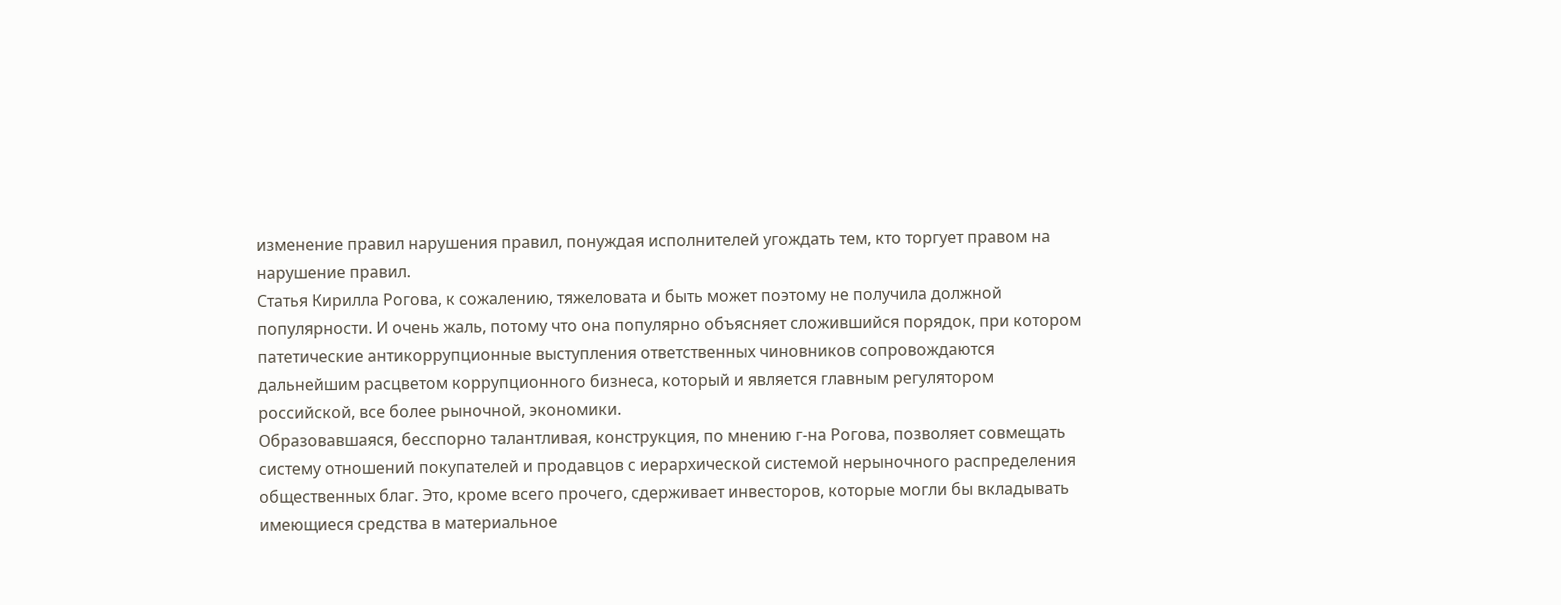изменение правил нарушения правил, понуждая исполнителей угождать тем, кто торгует правом на нарушение правил.
Статья Кирилла Рогова, к сожалению, тяжеловата и быть может поэтому не получила должной популярности. И очень жаль, потому что она популярно объясняет сложившийся порядок, при котором патетические антикоррупционные выступления ответственных чиновников сопровождаются дальнейшим расцветом коррупционного бизнеса, который и является главным регулятором российской, все более рыночной, экономики.
Образовавшаяся, бесспорно талантливая, конструкция, по мнению г-на Рогова, позволяет совмещать систему отношений покупателей и продавцов с иерархической системой нерыночного распределения общественных благ. Это, кроме всего прочего, сдерживает инвесторов, которые могли бы вкладывать имеющиеся средства в материальное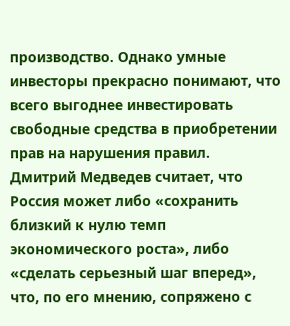производство. Однако умные инвесторы прекрасно понимают, что всего выгоднее инвестировать свободные средства в приобретении прав на нарушения правил.
Дмитрий Медведев считает, что Россия может либо «сохранить близкий к нулю темп экономического роста», либо «сделать серьезный шаг вперед», что, по его мнению, сопряжено с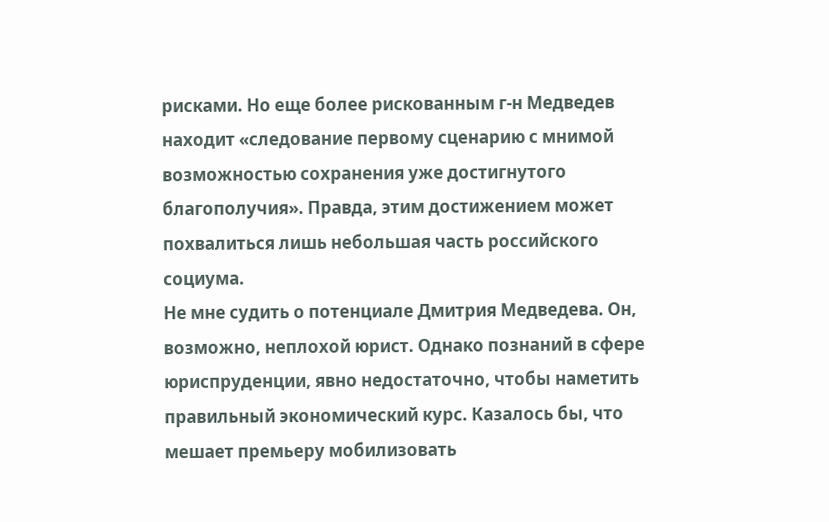рисками. Но еще более рискованным г-н Медведев находит «следование первому сценарию с мнимой возможностью сохранения уже достигнутого благополучия». Правда, этим достижением может похвалиться лишь небольшая часть российского социума.
Не мне судить о потенциале Дмитрия Медведева. Он, возможно, неплохой юрист. Однако познаний в сфере юриспруденции, явно недостаточно, чтобы наметить правильный экономический курс. Казалось бы, что мешает премьеру мобилизовать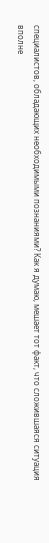специалистов, обладающих необходимыми познаниями? Как я думаю, мешает тот факт, что сложившаяся ситуация вполне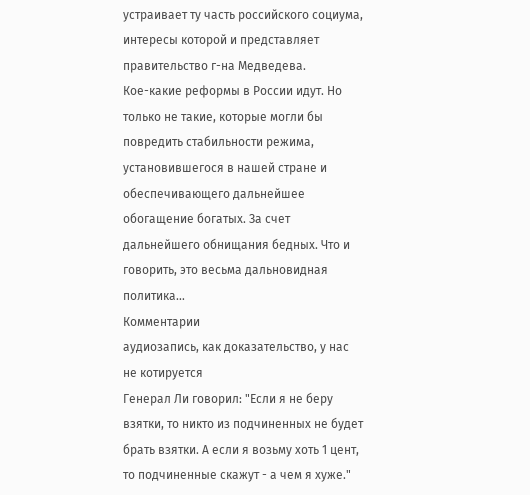устраивает ту часть российского социума, интересы которой и представляет правительство г-на Медведева.
Кое-какие реформы в России идут. Но только не такие, которые могли бы повредить стабильности режима, установившегося в нашей стране и обеспечивающего дальнейшее обогащение богатых. За счет дальнейшего обнищания бедных. Что и говорить, это весьма дальновидная политика…
Комментарии
аудиозапись, как доказательство, у нас не котируется
Генерал Ли говорил: "Если я не беру взятки, то никто из подчиненных не будет брать взятки. А если я возьму хоть 1 цент, то подчиненные скажут - а чем я хуже."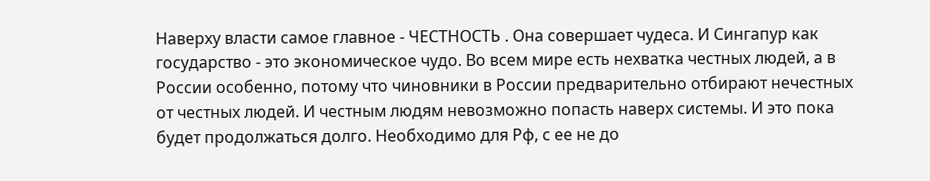Наверху власти самое главное - ЧЕСТНОСТЬ . Она совершает чудеса. И Сингапур как государство - это экономическое чудо. Во всем мире есть нехватка честных людей, а в России особенно, потому что чиновники в России предварительно отбирают нечестных от честных людей. И честным людям невозможно попасть наверх системы. И это пока будет продолжаться долго. Необходимо для Рф, с ее не до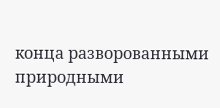конца разворованными природными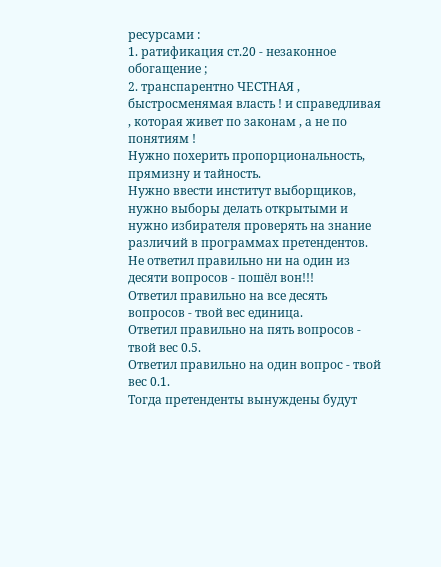ресурсами :
1. ратификация ст.20 - незаконное обогащение ;
2. транспарентно ЧЕСТНАЯ , быстросменямая власть ! и справедливая , которая живет по законам , а не по понятиям !
Нужно похерить пропорциональность, прямизну и тайность.
Нужно ввести институт выборщиков, нужно выборы делать открытыми и нужно избирателя проверять на знание различий в программах претендентов.
Не ответил правильно ни на один из десяти вопросов - пошёл вон!!!
Ответил правильно на все десять вопросов - твой вес единица.
Ответил правильно на пять вопросов - твой вес 0.5.
Ответил правильно на один вопрос - твой вес 0.1.
Тогда претенденты вынуждены будут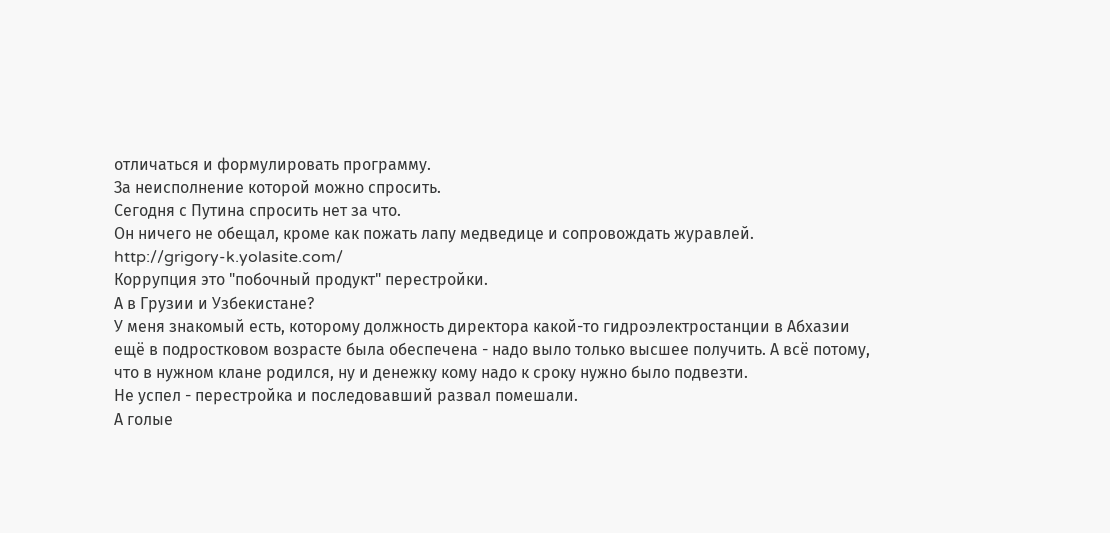отличаться и формулировать программу.
За неисполнение которой можно спросить.
Сегодня с Путина спросить нет за что.
Он ничего не обещал, кроме как пожать лапу медведице и сопровождать журавлей.
http://grigory-k.yolasite.com/
Коррупция это "побочный продукт" перестройки.
А в Грузии и Узбекистане?
У меня знакомый есть, которому должность директора какой-то гидроэлектростанции в Абхазии ещё в подростковом возрасте была обеспечена - надо выло только высшее получить. А всё потому, что в нужном клане родился, ну и денежку кому надо к сроку нужно было подвезти.
Не успел - перестройка и последовавший развал помешали.
А голые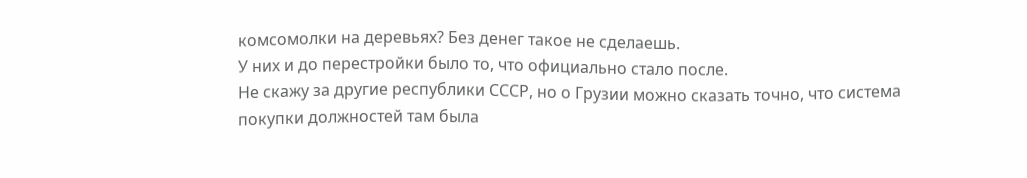комсомолки на деревьях? Без денег такое не сделаешь.
У них и до перестройки было то, что официально стало после.
Не скажу за другие республики СССР, но о Грузии можно сказать точно, что система покупки должностей там была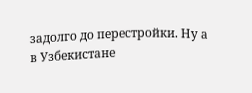задолго до перестройки. Ну а в Узбекистане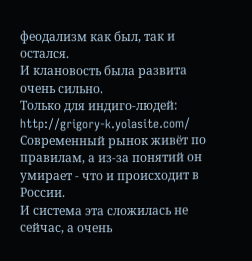феодализм как был, так и остался.
И клановость была развита очень сильно.
Только для индиго-людей:
http://grigory-k.yolasite.com/
Современный рынок живёт по правилам, а из-за понятий он умирает - что и происходит в России.
И система эта сложилась не сейчас, а очень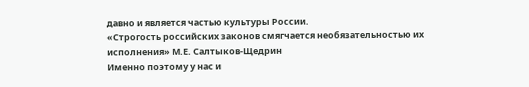давно и является частью культуры России.
«Строгость российских законов смягчается необязательностью их исполнения» М.Е. Салтыков-Щедрин
Именно поэтому у нас и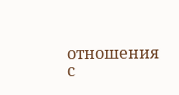отношения с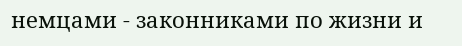немцами - законниками по жизни и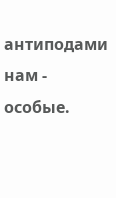антиподами нам - особые.